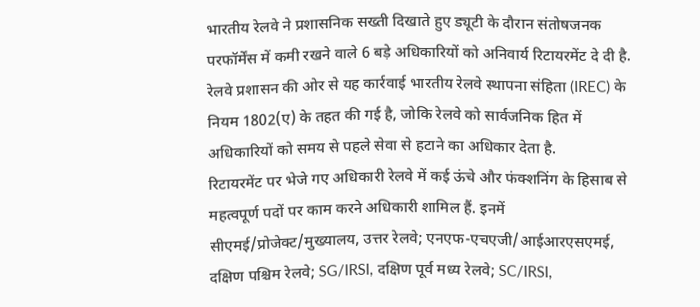भारतीय रेलवे ने प्रशासनिक सख्ती दिखाते हुए ड्यूटी के दौरान संतोषजनक परफॉर्मेंस में कमी रखने वाले 6 बड़े अधिकारियों को अनिवार्य रिटायरमेंट दे दी है. रेलवे प्रशासन की ओर से यह कार्रवाई भारतीय रेलवे स्थापना संहिता (IREC) के नियम 1802(ए) के तहत की गई है, जोकि रेलवे को सार्वजनिक हित में अधिकारियों को समय से पहले सेवा से हटाने का अधिकार देता है.
रिटायरमेंट पर भेजे गए अधिकारी रेलवे में कई ऊंचे और फंक्शनिंग के हिसाब से महत्वपूर्ण पदों पर काम करने अधिकारी शामिल हैं. इनमें सीएमई/प्रोजेक्ट/मुख्यालय, उत्तर रेलवे; एनएफ-एचएजी/आईआरएसएमई, दक्षिण पश्चिम रेलवे; SG/IRSI, दक्षिण पूर्व मध्य रेलवे; SC/IRSI,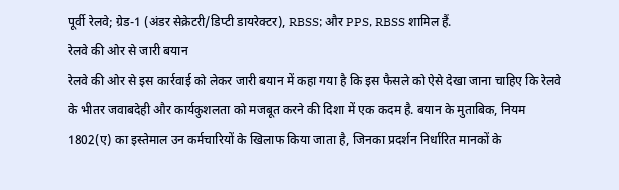पूर्वी रेलवे; ग्रेड-1 (अंडर सेक्रेटरी/डिप्टी डायरेक्टर), RBSS; और PPS, RBSS शामिल हैं.
रेलवे की ओर से जारी बयान
रेलवे की ओर से इस कार्रवाई को लेकर जारी बयान में कहा गया है कि इस फैसले को ऐसे देखा जाना चाहिए कि रेलवे के भीतर जवाबदेही और कार्यकुशलता को मजबूत करने की दिशा में एक कदम है. बयान के मुताबिक, नियम 1802(ए) का इस्तेमाल उन कर्मचारियों के खिलाफ किया जाता है, जिनका प्रदर्शन निर्धारित मानकों के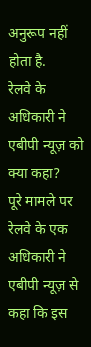अनुरूप नहीं होता है.
रेलवे के अधिकारी ने एबीपी न्यूज़ को क्या कहा?
पूरे मामले पर रेलवे के एक अधिकारी ने एबीपी न्यूज़ से कहा कि इस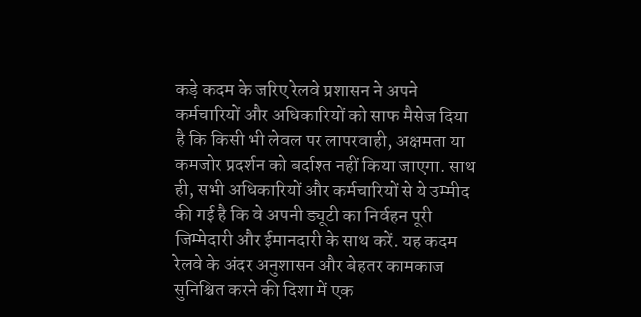कड़े कदम के जरिए रेलवे प्रशासन ने अपने कर्मचारियों और अधिकारियों को साफ मैसेज दिया है कि किसी भी लेवल पर लापरवाही, अक्षमता या कमजोर प्रदर्शन को बर्दाश्त नहीं किया जाएगा. साथ ही, सभी अधिकारियों और कर्मचारियों से ये उम्मीद की गई है कि वे अपनी ड्यूटी का निर्वहन पूरी जिम्मेदारी और ईमानदारी के साथ करें. यह कदम रेलवे के अंदर अनुशासन और बेहतर कामकाज सुनिश्चित करने की दिशा में एक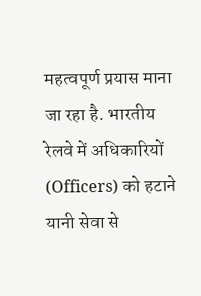महत्वपूर्ण प्रयास माना जा रहा है. भारतीय रेलवे में अधिकारियों (Officers) को हटाने यानी सेवा से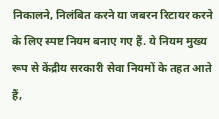निकालने, निलंबित करने या जबरन रिटायर करने के लिए स्पष्ट नियम बनाए गए हैं. ये नियम मुख्य रूप से केंद्रीय सरकारी सेवा नियमों के तहत आते हैं,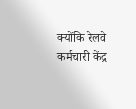क्योंकि रेलवे कर्मचारी केंद्र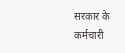सरकार के कर्मचारी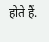होते हैं.